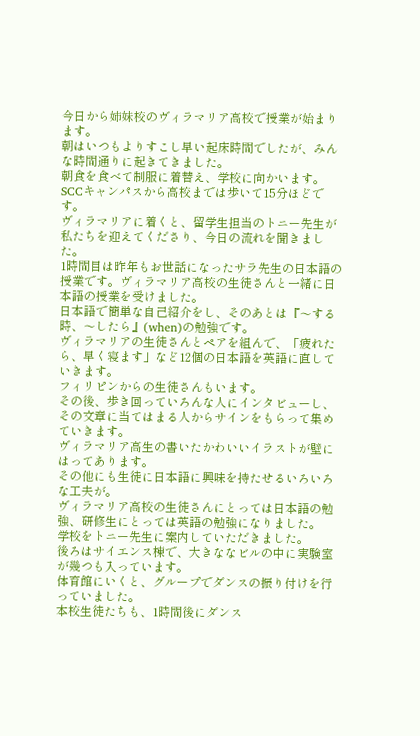今日から姉妹校のヴィラマリア高校で授業が始まります。
朝はいつもよりすこし早い起床時間でしたが、みんな時間通りに起きてきました。
朝食を食べて制服に着替え、学校に向かいます。SCCキャンパスから高校までは歩いて15分ほどです。
ヴィラマリアに着くと、留学生担当のトニー先生が私たちを迎えてくださり、今日の流れを聞きました。
1時間目は昨年もお世話になったサラ先生の日本語の授業です。ヴィラマリア高校の生徒さんと一緒に日本語の授業を受けました。
日本語で簡単な自己紹介をし、そのあとは『〜する時、〜したら』(when)の勉強です。
ヴィラマリアの生徒さんとペアを組んで、「疲れたら、早く寝ます」など12個の日本語を英語に直していきます。
フィリピンからの生徒さんもいます。
その後、歩き回っていろんな人にインタビューし、その文章に当てはまる人からサインをもらって集めていきます。
ヴィラマリア高生の書いたかわいいイラストが壁にはってあります。
その他にも生徒に日本語に興味を持たせるいろいろな工夫が。
ヴィラマリア高校の生徒さんにとっては日本語の勉強、研修生にとっては英語の勉強になりました。
学校をトニー先生に案内していただきました。
後ろはサイエンス棟で、大きななビルの中に実験室が幾つも入っています。
体育館にいくと、グループでダンスの振り付けを行っていました。
本校生徒たちも、1時間後にダンス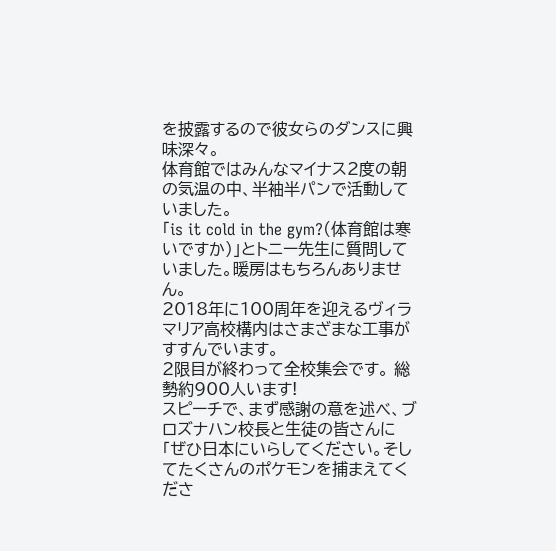を披露するので彼女らのダンスに興味深々。
体育館ではみんなマイナス2度の朝の気温の中、半袖半パンで活動していました。
「is it cold in the gym?(体育館は寒いですか)」とトニー先生に質問していました。暖房はもちろんありません。
2018年に100周年を迎えるヴィラマリア高校構内はさまざまな工事がすすんでいます。
2限目が終わって全校集会です。 総勢約900人います!
スピーチで、まず感謝の意を述べ、ブロズナハン校長と生徒の皆さんに
「ぜひ日本にいらしてください。そしてたくさんのポケモンを捕まえてくださ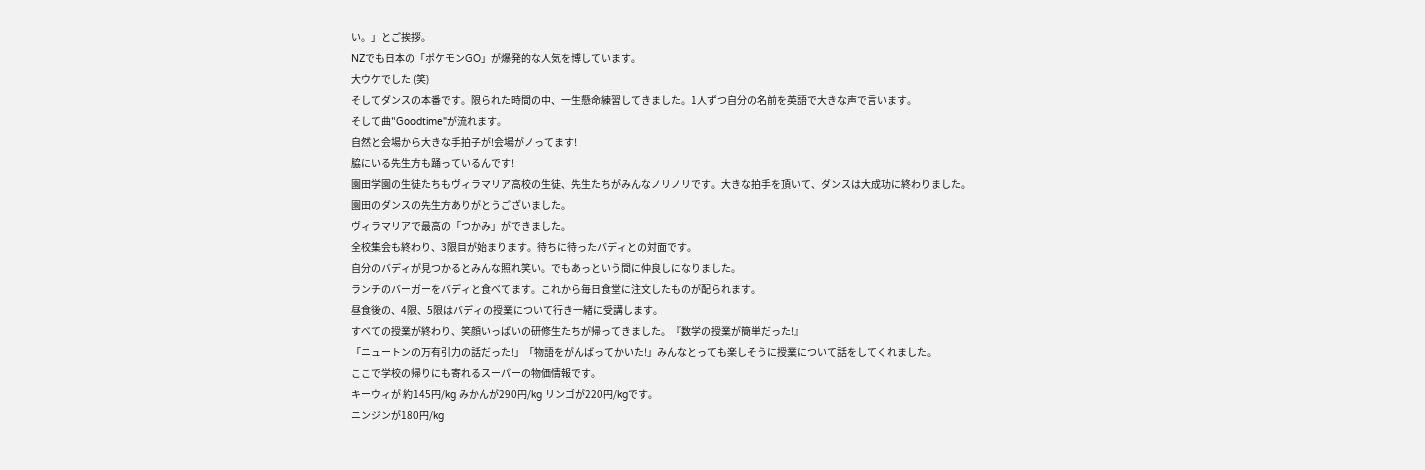い。」とご挨拶。
NZでも日本の「ポケモンGO」が爆発的な人気を博しています。
大ウケでした (笑)
そしてダンスの本番です。限られた時間の中、一生懸命練習してきました。1人ずつ自分の名前を英語で大きな声で言います。
そして曲"Goodtime"が流れます。
自然と会場から大きな手拍子が!会場がノってます!
脇にいる先生方も踊っているんです!
園田学園の生徒たちもヴィラマリア高校の生徒、先生たちがみんなノリノリです。大きな拍手を頂いて、ダンスは大成功に終わりました。
園田のダンスの先生方ありがとうございました。
ヴィラマリアで最高の「つかみ」ができました。
全校集会も終わり、3限目が始まります。待ちに待ったバディとの対面です。
自分のバディが見つかるとみんな照れ笑い。でもあっという間に仲良しになりました。
ランチのバーガーをバディと食べてます。これから毎日食堂に注文したものが配られます。
昼食後の、4限、5限はバディの授業について行き一緒に受講します。
すべての授業が終わり、笑顔いっぱいの研修生たちが帰ってきました。『数学の授業が簡単だった!』
「ニュートンの万有引力の話だった!」「物語をがんばってかいた!」みんなとっても楽しそうに授業について話をしてくれました。
ここで学校の帰りにも寄れるスーパーの物価情報です。
キーウィが 約145円/kg みかんが290円/kg リンゴが220円/kgです。
ニンジンが180円/kg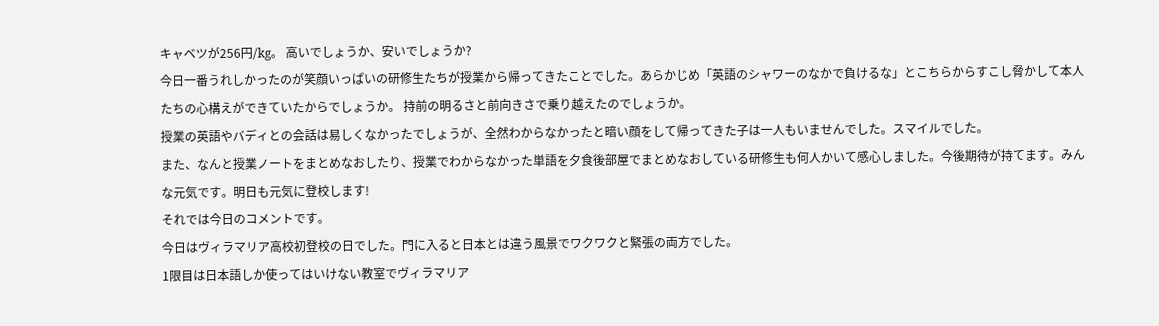キャベツが256円/kg。 高いでしょうか、安いでしょうか?
今日一番うれしかったのが笑顔いっぱいの研修生たちが授業から帰ってきたことでした。あらかじめ「英語のシャワーのなかで負けるな」とこちらからすこし脅かして本人たちの心構えができていたからでしょうか。 持前の明るさと前向きさで乗り越えたのでしょうか。
授業の英語やバディとの会話は易しくなかったでしょうが、全然わからなかったと暗い顔をして帰ってきた子は一人もいませんでした。スマイルでした。
また、なんと授業ノートをまとめなおしたり、授業でわからなかった単語を夕食後部屋でまとめなおしている研修生も何人かいて感心しました。今後期待が持てます。みんな元気です。明日も元気に登校します!
それでは今日のコメントです。
今日はヴィラマリア高校初登校の日でした。門に入ると日本とは違う風景でワクワクと緊張の両方でした。
1限目は日本語しか使ってはいけない教室でヴィラマリア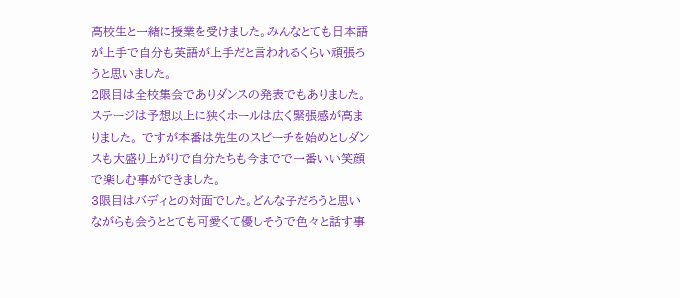高校生と一緒に授業を受けました。みんなとても日本語が上手で自分も英語が上手だと言われるくらい頑張ろうと思いました。
2限目は全校集会でありダンスの発表でもありました。ステージは予想以上に狭くホールは広く緊張感が高まりました。 ですが本番は先生のスピーチを始めとしダンスも大盛り上がりで自分たちも今までで一番いい笑顔で楽しむ事ができました。
3限目はバディとの対面でした。どんな子だろうと思いながらも会うととても可愛くて優しそうで色々と話す事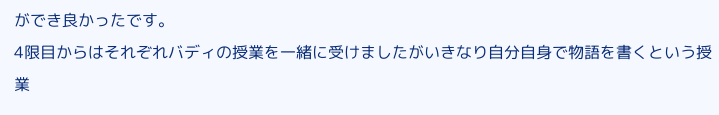ができ良かったです。
4限目からはそれぞれバディの授業を一緒に受けましたがいきなり自分自身で物語を書くという授業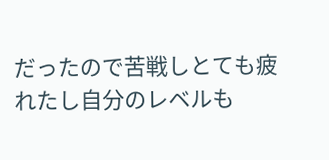だったので苦戦しとても疲れたし自分のレベルも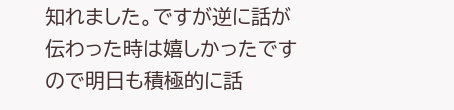知れました。ですが逆に話が伝わった時は嬉しかったですので明日も積極的に話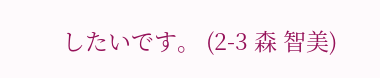したいです。 (2-3 森 智美)